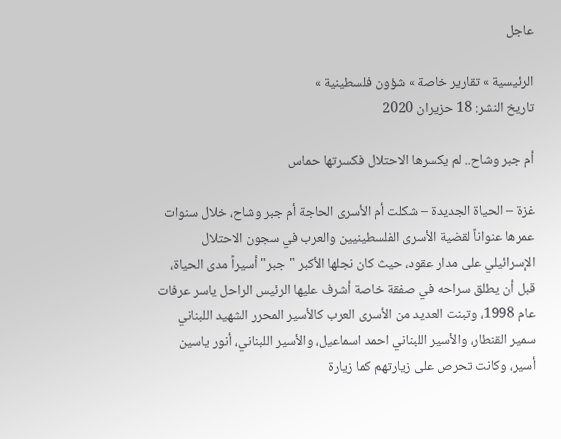عاجل

الرئيسية » تقارير خاصة » شؤون فلسطينية »
تاريخ النشر: 18 حزيران 2020

أم جبر وشاح.. لم يكسرها الاحتلال فكسرتها حماس

غزة – الحياة الجديدة – شكلت أم الأسرى الحاجة أم جبر وشاح، خلال سنوات عمرها عنواناً لقضية الأسرى الفلسطينيين والعرب في سجون الاحتلال الإسرائيلي على مدار عقود، حيث كان نجلها الأكبر "جبر" أسيراً مدى الحياة، قبل أن يطلق سراحه في صفقة خاصة أشرف عليها الرئيس الراحل ياسر عرفات عام 1998، وتبنت العديد من الأسرى العرب كالأسير المحرر الشهيد اللبناني سمير القنطار، والأسير اللبناني احمد اسماعيل، والأسير اللبناني، أنور ياسين أسير، وكانت تحرص على زيارتهم كما زيارة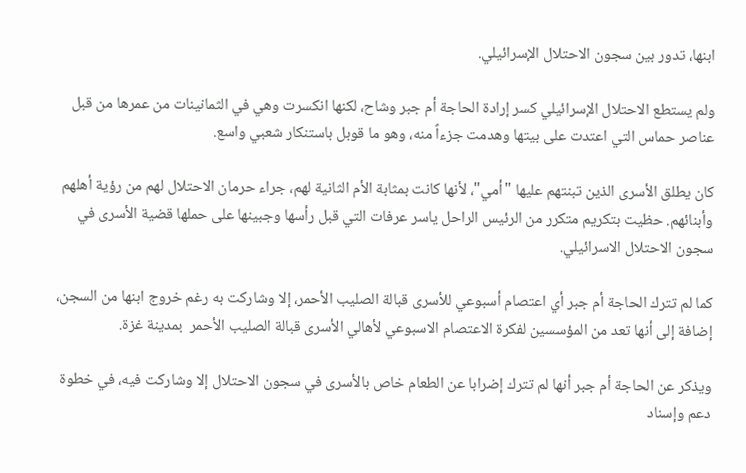ابنها، تدور بين سجون الاحتلال الإسرائيلي.

ولم يستطع الاحتلال الإسرائيلي كسر إرادة الحاجة أم جبر وشاح، لكنها انكسرت وهي في الثمانينات من عمرها من قبل عناصر حماس التي اعتدت على بيتها وهدمت جزءاً منه، وهو ما قوبل باستنكار شعبي واسع.

كان يطلق الأسرى الذين تبنتهم عليها "أمي"، لأنها كانت بمثابة الأم الثانية لهم، جراء حرمان الاحتلال لهم من رؤية أهلهم وأبنائهم. حظيت بتكريم متكرر من الرئيس الراحل ياسر عرفات التي قبل رأسها وجبينها على حملها قضية الأسرى في سجون الاحتلال الاسرائيلي.

كما لم تترك الحاجة أم جبر أي اعتصام أسبوعي للأسرى قبالة الصليب الأحمر، إلا وشاركت به رغم خروج ابنها من السجن، إضافة إلى أنها تعد من المؤسسين لفكرة الاعتصام الاسبوعي لأهالي الأسرى قبالة الصليب الأحمر  بمدينة غزة.

ويذكر عن الحاجة أم جبر أنها لم تترك إضرابا عن الطعام خاص بالأسرى في سجون الاحتلال إلا وشاركت فيه، في خطوة دعم وإسناد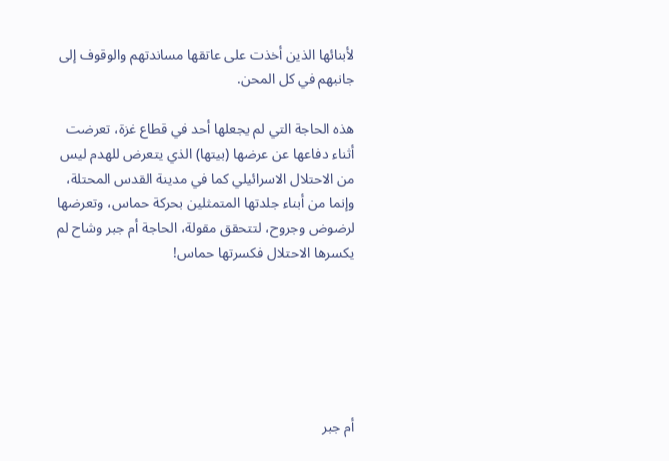لأبنائها الذين أخذت على عاتقها مساندتهم والوقوف إلى جانبهم في كل المحن.

هذه الحاجة التي لم يجعلها أحد في قطاع غزة، تعرضت أثناء دفاعها عن عرضها (بيتها) الذي يتعرض للهدم ليس من الاحتلال الاسرائيلي كما في مدينة القدس المحتلة، وإنما من أبناء جلدتها المتمثلين بحركة حماس، وتعرضها لرضوض وجروح، لتتحقق مقولة، الحاجة أم جبر وشاح لم يكسرها الاحتلال فكسرتها حماس!






أم جبر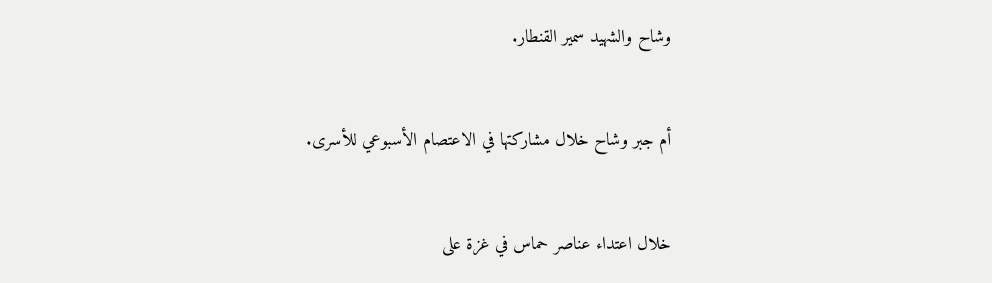وشاح والشهيد سمير القنطار.


أم جبر وشاح خلال مشاركتها في الاعتصام الأسبوعي للأسرى.


خلال اعتداء عناصر حماس في غزة على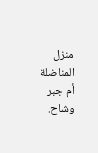منزل المناضلة أم جبر وشاح.